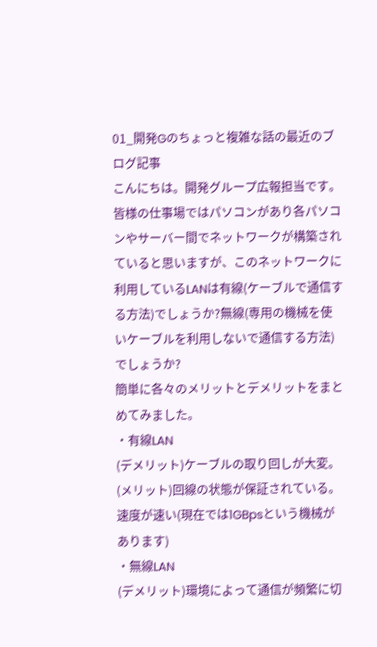01_開発Gのちょっと複雑な話の最近のブログ記事
こんにちは。開発グループ広報担当です。
皆様の仕事場ではパソコンがあり各パソコンやサーバー間でネットワークが構築されていると思いますが、このネットワークに利用しているLANは有線(ケーブルで通信する方法)でしょうか?無線(専用の機械を使いケーブルを利用しないで通信する方法)でしょうか?
簡単に各々のメリットとデメリットをまとめてみました。
・有線LAN
(デメリット)ケーブルの取り回しが大変。
(メリット)回線の状態が保証されている。速度が速い(現在では1GBpsという機械があります)
・無線LAN
(デメリット)環境によって通信が頻繁に切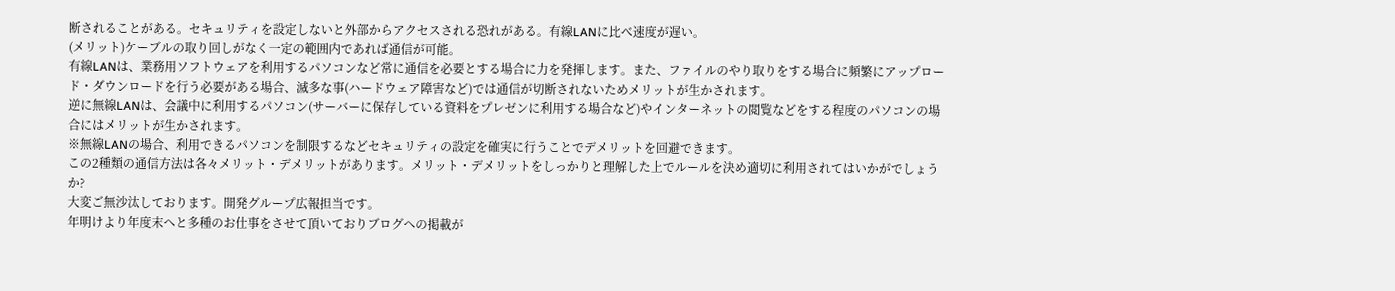断されることがある。セキュリティを設定しないと外部からアクセスされる恐れがある。有線LANに比べ速度が遅い。
(メリット)ケーブルの取り回しがなく一定の範囲内であれば通信が可能。
有線LANは、業務用ソフトウェアを利用するパソコンなど常に通信を必要とする場合に力を発揮します。また、ファイルのやり取りをする場合に頻繁にアップロード・ダウンロードを行う必要がある場合、滅多な事(ハードウェア障害など)では通信が切断されないためメリットが生かされます。
逆に無線LANは、会議中に利用するパソコン(サーバーに保存している資料をプレゼンに利用する場合など)やインターネットの閲覧などをする程度のパソコンの場合にはメリットが生かされます。
※無線LANの場合、利用できるパソコンを制限するなどセキュリティの設定を確実に行うことでデメリットを回避できます。
この2種類の通信方法は各々メリット・デメリットがあります。メリット・デメリットをしっかりと理解した上でルールを決め適切に利用されてはいかがでしょうか?
大変ご無沙汰しております。開発グループ広報担当です。
年明けより年度末へと多種のお仕事をさせて頂いておりブログへの掲載が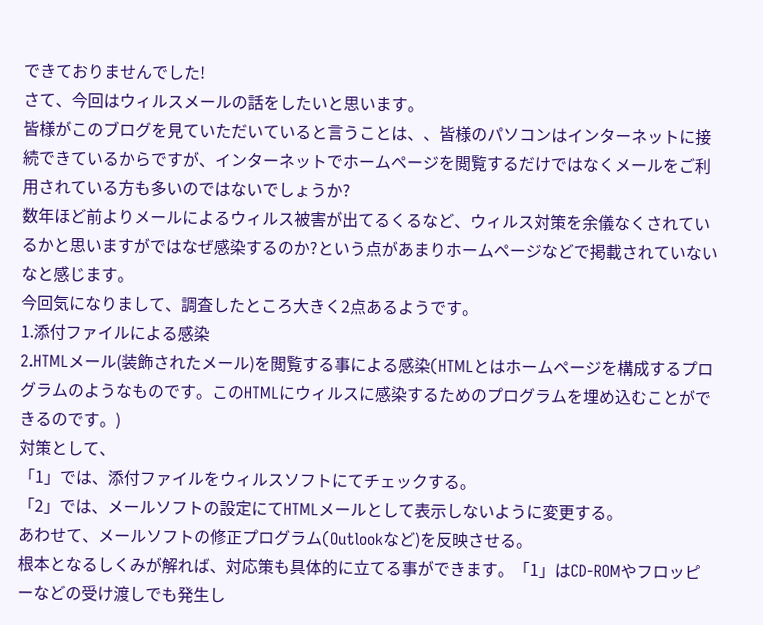できておりませんでした!
さて、今回はウィルスメールの話をしたいと思います。
皆様がこのブログを見ていただいていると言うことは、、皆様のパソコンはインターネットに接続できているからですが、インターネットでホームページを閲覧するだけではなくメールをご利用されている方も多いのではないでしょうか?
数年ほど前よりメールによるウィルス被害が出てるくるなど、ウィルス対策を余儀なくされているかと思いますがではなぜ感染するのか?という点があまりホームページなどで掲載されていないなと感じます。
今回気になりまして、調査したところ大きく2点あるようです。
1.添付ファイルによる感染
2.HTMLメール(装飾されたメール)を閲覧する事による感染(HTMLとはホームページを構成するプログラムのようなものです。このHTMLにウィルスに感染するためのプログラムを埋め込むことができるのです。)
対策として、
「1」では、添付ファイルをウィルスソフトにてチェックする。
「2」では、メールソフトの設定にてHTMLメールとして表示しないように変更する。
あわせて、メールソフトの修正プログラム(Outlookなど)を反映させる。
根本となるしくみが解れば、対応策も具体的に立てる事ができます。「1」はCD-ROMやフロッピーなどの受け渡しでも発生し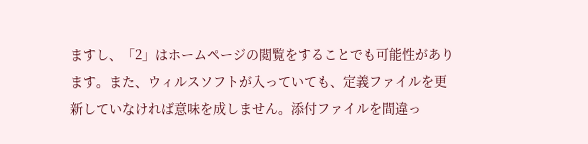ますし、「2」はホームページの閲覧をすることでも可能性があります。また、ウィルスソフトが入っていても、定義ファイルを更新していなければ意味を成しません。添付ファイルを間違っ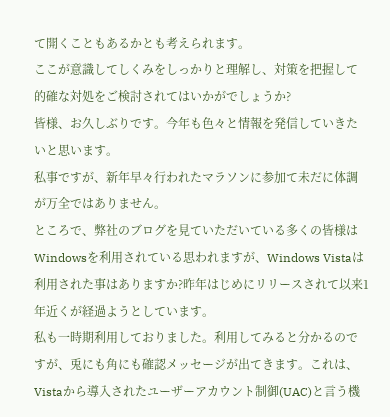て開くこともあるかとも考えられます。
ここが意識してしくみをしっかりと理解し、対策を把握して的確な対処をご検討されてはいかがでしょうか?
皆様、お久しぶりです。今年も色々と情報を発信していきたいと思います。
私事ですが、新年早々行われたマラソンに参加て未だに体調が万全ではありません。
ところで、弊社のブログを見ていただいている多くの皆様はWindowsを利用されている思われますが、Windows Vistaは利用された事はありますか?昨年はじめにリリースされて以来1年近くが経過ようとしています。
私も一時期利用しておりました。利用してみると分かるのですが、兎にも角にも確認メッセージが出てきます。これは、Vistaから導入されたユーザーアカウント制御(UAC)と言う機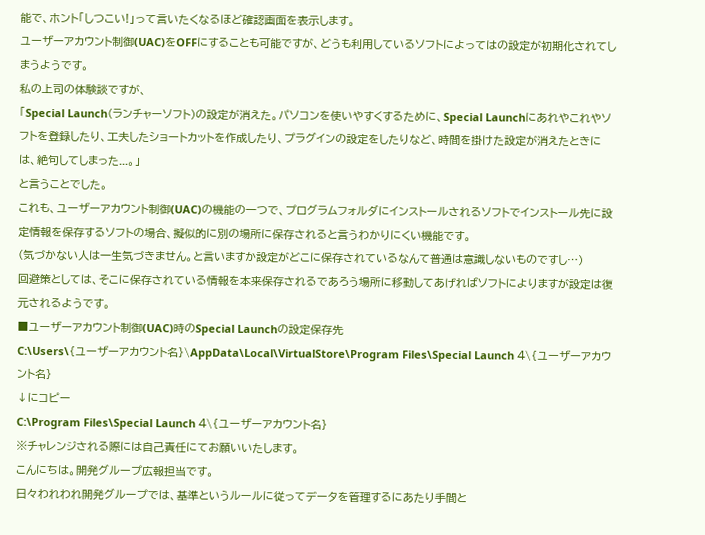能で、ホント「しつこい!」って言いたくなるほど確認画面を表示します。
ユーザーアカウント制御(UAC)をOFFにすることも可能ですが、どうも利用しているソフトによってはの設定が初期化されてしまうようです。
私の上司の体験談ですが、
「Special Launch(ランチャーソフト)の設定が消えた。パソコンを使いやすくするために、Special Launchにあれやこれやソフトを登録したり、工夫したショートカットを作成したり、プラグインの設定をしたりなど、時間を掛けた設定が消えたときには、絶句してしまった...。」
と言うことでした。
これも、ユーザーアカウント制御(UAC)の機能の一つで、プログラムフォルダにインストールされるソフトでインストール先に設定情報を保存するソフトの場合、擬似的に別の場所に保存されると言うわかりにくい機能です。
(気づかない人は一生気づきません。と言いますか設定がどこに保存されているなんて普通は意識しないものですし…)
回避策としては、そこに保存されている情報を本来保存されるであろう場所に移動してあげればソフトによりますが設定は復元されるようです。
■ユーザーアカウント制御(UAC)時のSpecial Launchの設定保存先
C:\Users\{ユーザーアカウント名}\AppData\Local\VirtualStore\Program Files\Special Launch 4\{ユーザーアカウント名}
↓にコピー
C:\Program Files\Special Launch 4\{ユーザーアカウント名}
※チャレンジされる際には自己責任にてお願いいたします。
こんにちは。開発グループ広報担当です。
日々われわれ開発グループでは、基準というルールに従ってデータを管理するにあたり手間と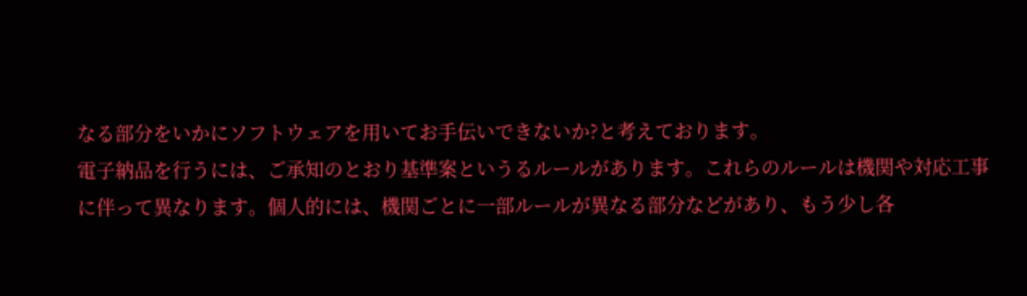なる部分をいかにソフトウェアを用いてお手伝いできないか?と考えております。
電子納品を行うには、ご承知のとおり基準案というるルールがあります。これらのルールは機関や対応工事に伴って異なります。個人的には、機関ごとに一部ルールが異なる部分などがあり、もう少し各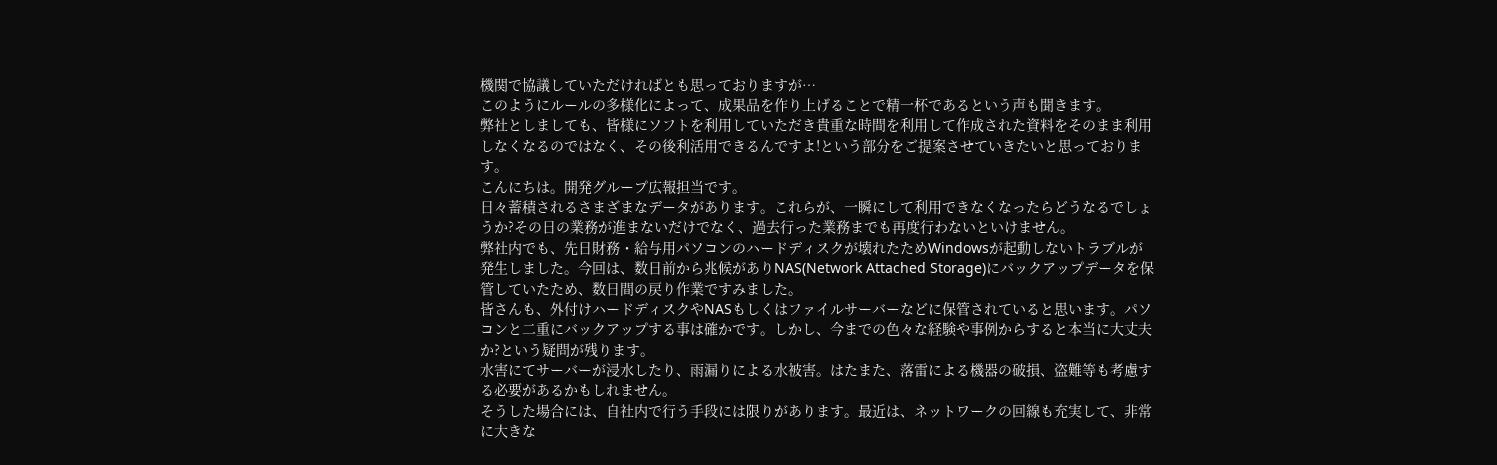機関で協議していただければとも思っておりますが…
このようにルールの多様化によって、成果品を作り上げることで精一杯であるという声も聞きます。
弊社としましても、皆様にソフトを利用していただき貴重な時間を利用して作成された資料をそのまま利用しなくなるのではなく、その後利活用できるんですよ!という部分をご提案させていきたいと思っております。
こんにちは。開発グループ広報担当です。
日々蓄積されるさまざまなデータがあります。これらが、一瞬にして利用できなくなったらどうなるでしょうか?その日の業務が進まないだけでなく、過去行った業務までも再度行わないといけません。
弊社内でも、先日財務・給与用パソコンのハードディスクが壊れたためWindowsが起動しないトラブルが発生しました。今回は、数日前から兆候がありNAS(Network Attached Storage)にバックアップデータを保管していたため、数日間の戻り作業ですみました。
皆さんも、外付けハードディスクやNASもしくはファイルサーバーなどに保管されていると思います。パソコンと二重にバックアップする事は確かです。しかし、今までの色々な経験や事例からすると本当に大丈夫か?という疑問が残ります。
水害にてサーバーが浸水したり、雨漏りによる水被害。はたまた、落雷による機器の破損、盗難等も考慮する必要があるかもしれません。
そうした場合には、自社内で行う手段には限りがあります。最近は、ネットワークの回線も充実して、非常に大きな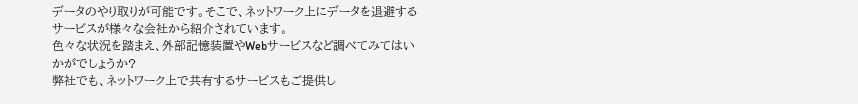データのやり取りが可能です。そこで、ネットワーク上にデータを退避するサービスが様々な会社から紹介されています。
色々な状況を踏まえ、外部記憶装置やWebサービスなど調べてみてはいかがでしょうか?
弊社でも、ネットワーク上で共有するサービスもご提供し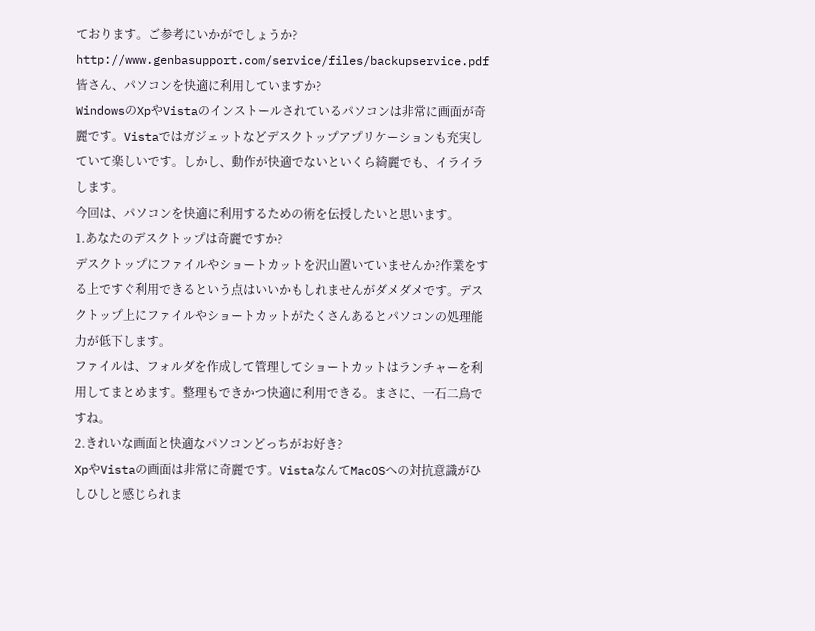ております。ご参考にいかがでしょうか?
http://www.genbasupport.com/service/files/backupservice.pdf
皆さん、パソコンを快適に利用していますか?
WindowsのXpやVistaのインストールされているパソコンは非常に画面が奇麗です。Vistaではガジェットなどデスクトップアプリケーションも充実していて楽しいです。しかし、動作が快適でないといくら綺麗でも、イライラします。
今回は、パソコンを快適に利用するための術を伝授したいと思います。
1.あなたのデスクトップは奇麗ですか?
デスクトップにファイルやショートカットを沢山置いていませんか?作業をする上ですぐ利用できるという点はいいかもしれませんがダメダメです。デスクトップ上にファイルやショートカットがたくさんあるとパソコンの処理能力が低下します。
ファイルは、フォルダを作成して管理してショートカットはランチャーを利用してまとめます。整理もできかつ快適に利用できる。まさに、一石二鳥ですね。
2.きれいな画面と快適なパソコンどっちがお好き?
XpやVistaの画面は非常に奇麗です。VistaなんてMacOSへの対抗意識がひしひしと感じられま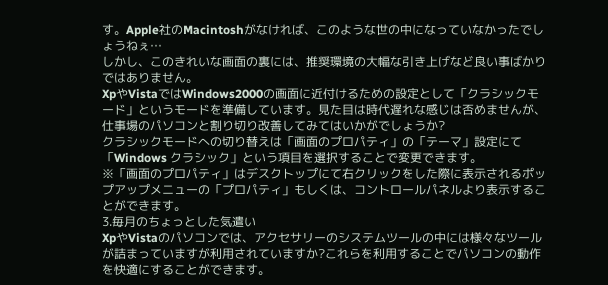す。Apple社のMacintoshがなければ、このような世の中になっていなかったでしょうねぇ…
しかし、このきれいな画面の裏には、推奨環境の大幅な引き上げなど良い事ばかりではありません。
XpやVistaではWindows2000の画面に近付けるための設定として「クラシックモード」というモードを準備しています。見た目は時代遅れな感じは否めませんが、仕事場のパソコンと割り切り改善してみてはいかがでしょうか?
クラシックモードへの切り替えは「画面のプロパティ」の「テーマ」設定にて「Windows クラシック」という項目を選択することで変更できます。
※「画面のプロパティ」はデスクトップにて右クリックをした際に表示されるポップアップメニューの「プロパティ」もしくは、コントロールパネルより表示することができます。
3.毎月のちょっとした気遣い
XpやVistaのパソコンでは、アクセサリーのシステムツールの中には様々なツールが詰まっていますが利用されていますか?これらを利用することでパソコンの動作を快適にすることができます。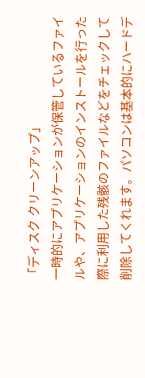「ディスク クリーンアップ」
一時的にアプリケーションが保管しているファイルや、アプリケーションのインストールを行った際に利用した残骸のファイルなどをチェックして削除してくれます。パソコンは基本的にハードデ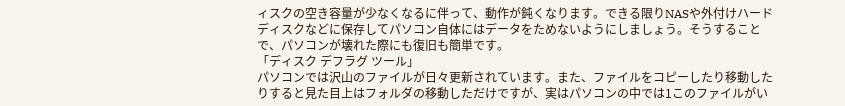ィスクの空き容量が少なくなるに伴って、動作が鈍くなります。できる限りNASや外付けハードディスクなどに保存してパソコン自体にはデータをためないようにしましょう。そうすることで、パソコンが壊れた際にも復旧も簡単です。
「ディスク デフラグ ツール」
パソコンでは沢山のファイルが日々更新されています。また、ファイルをコピーしたり移動したりすると見た目上はフォルダの移動しただけですが、実はパソコンの中では1このファイルがい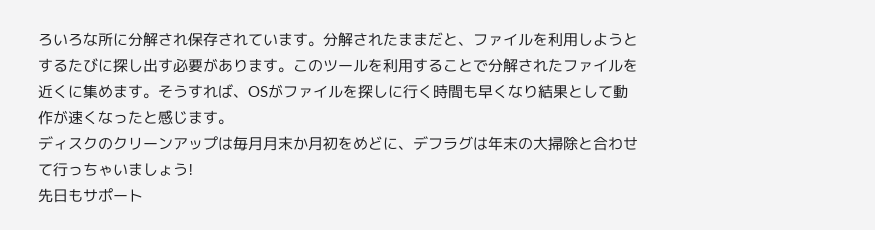ろいろな所に分解され保存されています。分解されたままだと、ファイルを利用しようとするたびに探し出す必要があります。このツールを利用することで分解されたファイルを近くに集めます。そうすれば、OSがファイルを探しに行く時間も早くなり結果として動作が速くなったと感じます。
ディスクのクリーンアップは毎月月末か月初をめどに、デフラグは年末の大掃除と合わせて行っちゃいましょう!
先日もサポート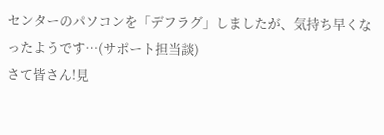センターのパソコンを「デフラグ」しましたが、気持ち早くなったようです…(サポート担当談)
さて皆さん!見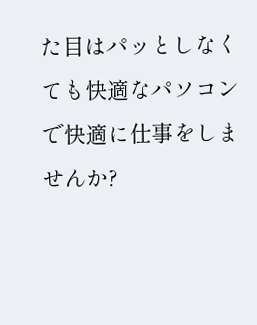た目はパッとしなくても快適なパソコンで快適に仕事をしませんか?